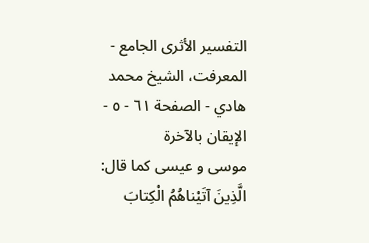التفسير الأثرى الجامع - المعرفت، الشيخ محمد هادي - الصفحة ٦١ - ٥ - الإيقان بالآخرة
موسى و عيسى كما قال: الَّذِينَ آتَيْناهُمُ الْكِتابَ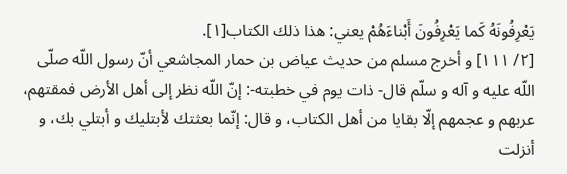يَعْرِفُونَهُ كَما يَعْرِفُونَ أَبْناءَهُمْ يعني: هذا ذلك الكتاب[١].
[٢/ ١١١] و أخرج مسلم من حديث عياض بن حمار المجاشعي أنّ رسول اللّه صلّى اللّه عليه و آله و سلّم قال- ذات يوم في خطبته-: إنّ اللّه نظر إلى أهل الأرض فمقتهم، عربهم و عجمهم إلّا بقايا من أهل الكتاب، و قال: إنّما بعثتك لأبتليك و أبتلي بك، و أنزلت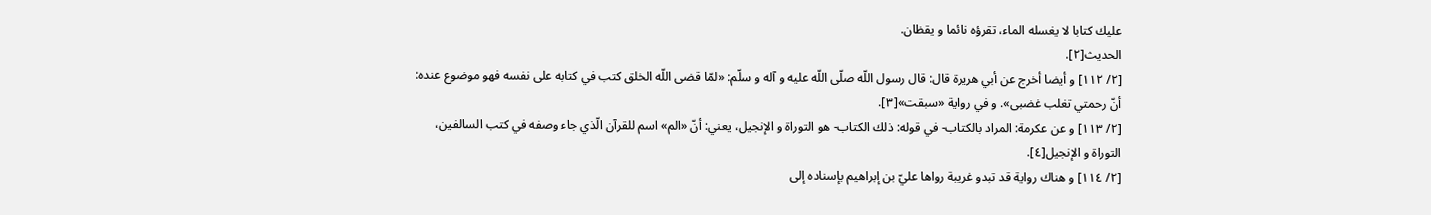عليك كتابا لا يغسله الماء، تقرؤه نائما و يقظان.
الحديث[٢].
[٢/ ١١٢] و أيضا أخرج عن أبي هريرة قال: قال رسول اللّه صلّى اللّه عليه و آله و سلّم: «لمّا قضى اللّه الخلق كتب في كتابه على نفسه فهو موضوع عنده: أنّ رحمتي تغلب غضبى». و في رواية «سبقت»[٣].
[٢/ ١١٣] و عن عكرمة: المراد بالكتاب- في قوله: ذلك الكتاب- هو التوراة و الإنجيل، يعني: أنّ «الم» اسم للقرآن الّذي جاء وصفه في كتب السالفين، التوراة و الإنجيل[٤].
[٢/ ١١٤] و هناك رواية قد تبدو غريبة رواها عليّ بن إبراهيم بإسناده إلى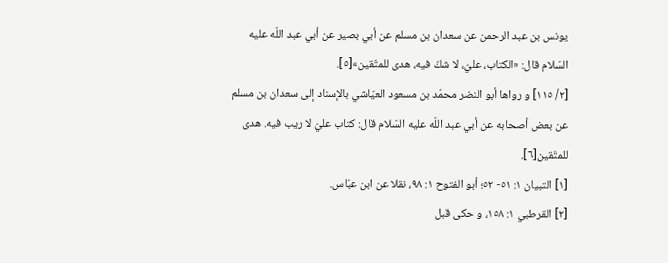يونس بن عبد الرحمن عن سعدان بن مسلم عن أبي بصير عن أبي عبد اللّه عليه السّلام قال: «الكتاب، عليّ، لا شكّ فيه، هدى للمتّقين»[٥].
[٢/ ١١٥] و رواها أبو النضر محمّد بن مسعود العيّاشي بالإسناد إلى سعدان بن مسلم عن بعض أصحابه عن أبي عبد اللّه عليه السّلام قال: كتاب عليّ لا ريب فيه. هدى للمتّقين[٦].
[١] التبيان ١: ٥١- ٥٢؛ أبو الفتوح ١: ٩٨، نقلا عن ابن عبّاس.
[٢] القرطبي ١: ١٥٨، و حكى قبل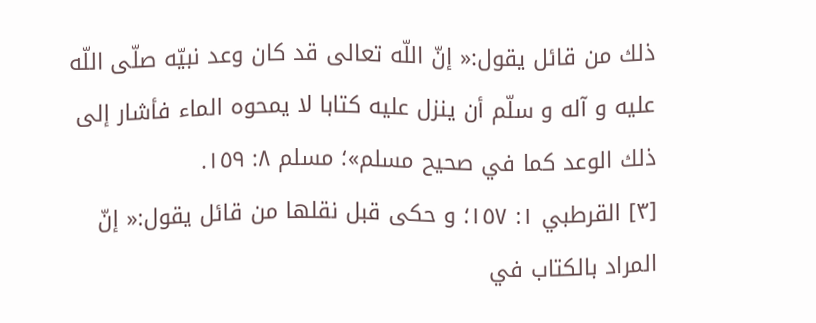ذلك من قائل يقول:« إنّ اللّه تعالى قد كان وعد نبيّه صلّى اللّه عليه و آله و سلّم أن ينزل عليه كتابا لا يمحوه الماء فأشار إلى ذلك الوعد كما في صحيح مسلم»؛ مسلم ٨: ١٥٩.
[٣] القرطبي ١: ١٥٧؛ و حكى قبل نقلها من قائل يقول:« إنّ المراد بالكتاب في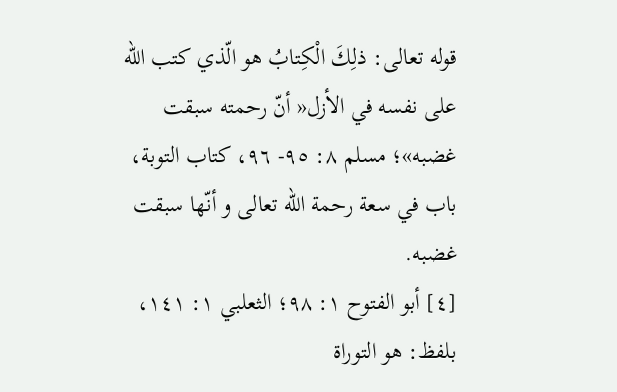قوله تعالى: ذلِكَ الْكِتابُ هو الّذي كتب اللّه على نفسه في الأزل« أنّ رحمته سبقت غضبه»؛ مسلم ٨: ٩٥- ٩٦، كتاب التوبة، باب في سعة رحمة اللّه تعالى و أنّها سبقت غضبه.
[٤] أبو الفتوح ١: ٩٨؛ الثعلبي ١: ١٤١، بلفظ: هو التوراة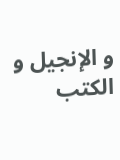و الإنجيل و الكتب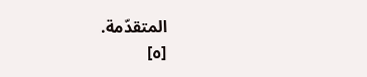المتقدّمة.
[٥]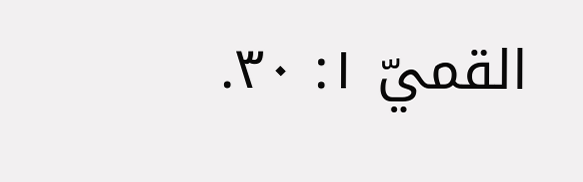القميّ ١: ٣٠.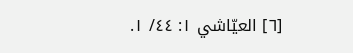[٦] العيّاشي ١: ٤٤/ ١.